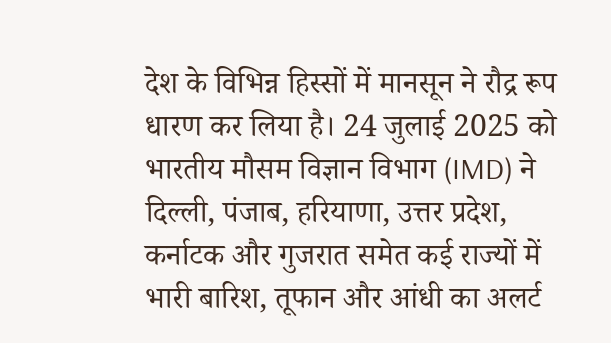देश के विभिन्न हिस्सों में मानसून ने रौद्र रूप धारण कर लिया है। 24 जुलाई 2025 को भारतीय मौसम विज्ञान विभाग (IMD) ने दिल्ली, पंजाब, हरियाणा, उत्तर प्रदेश, कर्नाटक और गुजरात समेत कई राज्यों में भारी बारिश, तूफान और आंधी का अलर्ट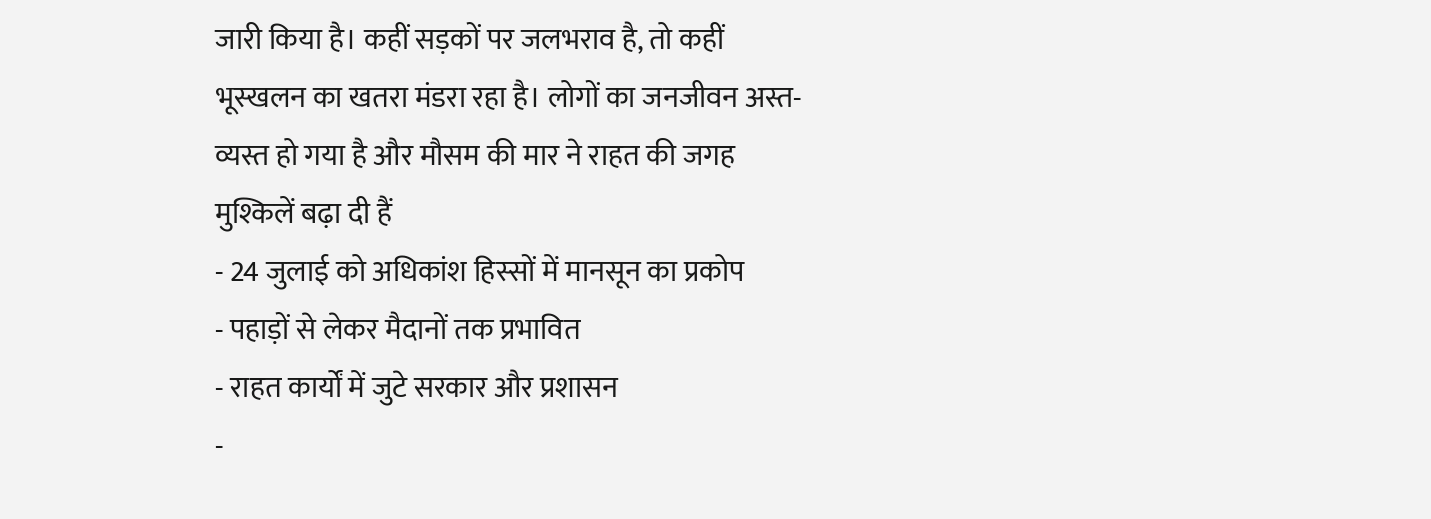जारी किया है। कहीं सड़कों पर जलभराव है, तो कहीं भूस्खलन का खतरा मंडरा रहा है। लोगों का जनजीवन अस्त-व्यस्त हो गया है और मौसम की मार ने राहत की जगह मुश्किलें बढ़ा दी हैं
- 24 जुलाई को अधिकांश हिस्सों में मानसून का प्रकोप
- पहाड़ों से लेकर मैदानों तक प्रभावित
- राहत कार्यों में जुटे सरकार और प्रशासन
-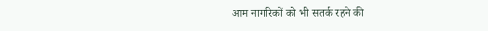आम नागरिकों को भी सतर्क रहने की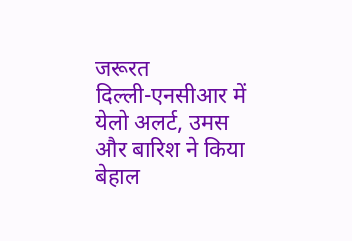जरूरत
दिल्ली-एनसीआर में येलो अलर्ट, उमस और बारिश ने किया बेहाल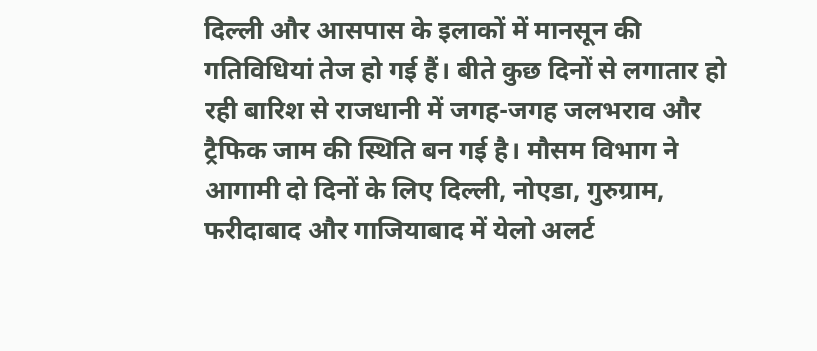दिल्ली और आसपास के इलाकों में मानसून की गतिविधियां तेज हो गई हैं। बीते कुछ दिनों से लगातार हो रही बारिश से राजधानी में जगह-जगह जलभराव और ट्रैफिक जाम की स्थिति बन गई है। मौसम विभाग ने आगामी दो दिनों के लिए दिल्ली, नोएडा, गुरुग्राम, फरीदाबाद और गाजियाबाद में येलो अलर्ट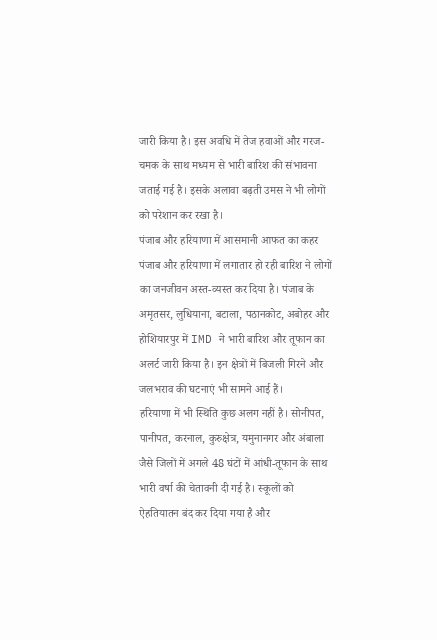जारी किया है। इस अवधि में तेज हवाओं और गरज-चमक के साथ मध्यम से भारी बारिश की संभावना जताई गई है। इसके अलावा बढ़ती उमस ने भी लोगों को परेशान कर रखा है।
पंजाब और हरियाणा में आसमानी आफत का कहर
पंजाब और हरियाणा में लगातार हो रही बारिश ने लोगों का जनजीवन अस्त-व्यस्त कर दिया है। पंजाब के अमृतसर, लुधियाना, बटाला, पठानकोट, अबोहर और होशियारपुर में IMD ने भारी बारिश और तूफान का अलर्ट जारी किया है। इन क्षेत्रों में बिजली गिरने और जलभराव की घटनाएं भी सामने आई हैं।
हरियाणा में भी स्थिति कुछ अलग नहीं है। सोनीपत, पानीपत, करनाल, कुरुक्षेत्र, यमुनानगर और अंबाला जैसे जिलों में अगले 48 घंटों में आंधी-तूफान के साथ भारी वर्षा की चेतावनी दी गई है। स्कूलों को ऐहतियातन बंद कर दिया गया है और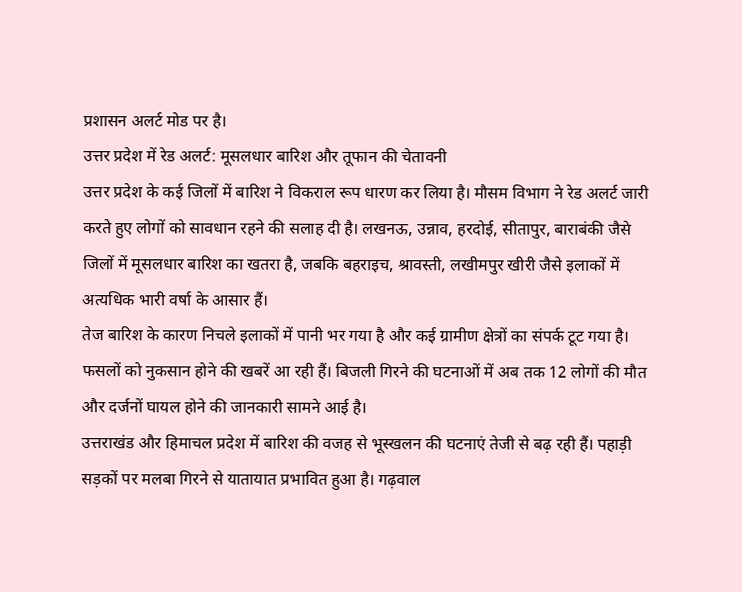प्रशासन अलर्ट मोड पर है।
उत्तर प्रदेश में रेड अलर्ट: मूसलधार बारिश और तूफान की चेतावनी
उत्तर प्रदेश के कई जिलों में बारिश ने विकराल रूप धारण कर लिया है। मौसम विभाग ने रेड अलर्ट जारी करते हुए लोगों को सावधान रहने की सलाह दी है। लखनऊ, उन्नाव, हरदोई, सीतापुर, बाराबंकी जैसे जिलों में मूसलधार बारिश का खतरा है, जबकि बहराइच, श्रावस्ती, लखीमपुर खीरी जैसे इलाकों में अत्यधिक भारी वर्षा के आसार हैं।
तेज बारिश के कारण निचले इलाकों में पानी भर गया है और कई ग्रामीण क्षेत्रों का संपर्क टूट गया है। फसलों को नुकसान होने की खबरें आ रही हैं। बिजली गिरने की घटनाओं में अब तक 12 लोगों की मौत और दर्जनों घायल होने की जानकारी सामने आई है।
उत्तराखंड और हिमाचल प्रदेश में बारिश की वजह से भूस्खलन की घटनाएं तेजी से बढ़ रही हैं। पहाड़ी सड़कों पर मलबा गिरने से यातायात प्रभावित हुआ है। गढ़वाल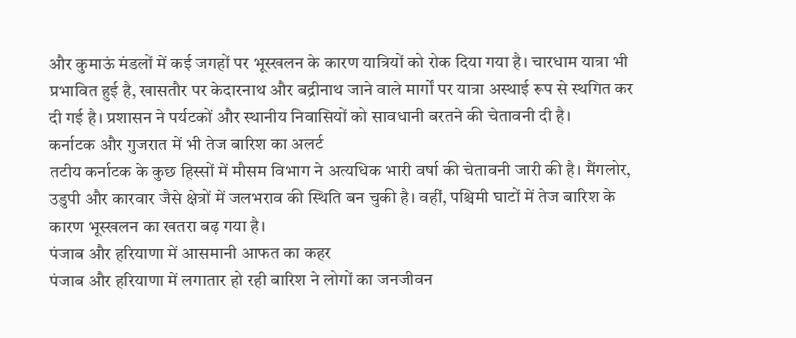और कुमाऊं मंडलों में कई जगहों पर भूस्खलन के कारण यात्रियों को रोक दिया गया है। चारधाम यात्रा भी प्रभावित हुई है, खासतौर पर केदारनाथ और बद्रीनाथ जाने वाले मार्गों पर यात्रा अस्थाई रूप से स्थगित कर दी गई है। प्रशासन ने पर्यटकों और स्थानीय निवासियों को सावधानी बरतने की चेतावनी दी है।
कर्नाटक और गुजरात में भी तेज बारिश का अलर्ट
तटीय कर्नाटक के कुछ हिस्सों में मौसम विभाग ने अत्यधिक भारी वर्षा की चेतावनी जारी की है। मैंगलोर, उडुपी और कारवार जैसे क्षेत्रों में जलभराव की स्थिति बन चुकी है। वहीं, पश्चिमी घाटों में तेज बारिश के कारण भूस्खलन का खतरा बढ़ गया है।
पंजाब और हरियाणा में आसमानी आफत का कहर
पंजाब और हरियाणा में लगातार हो रही बारिश ने लोगों का जनजीवन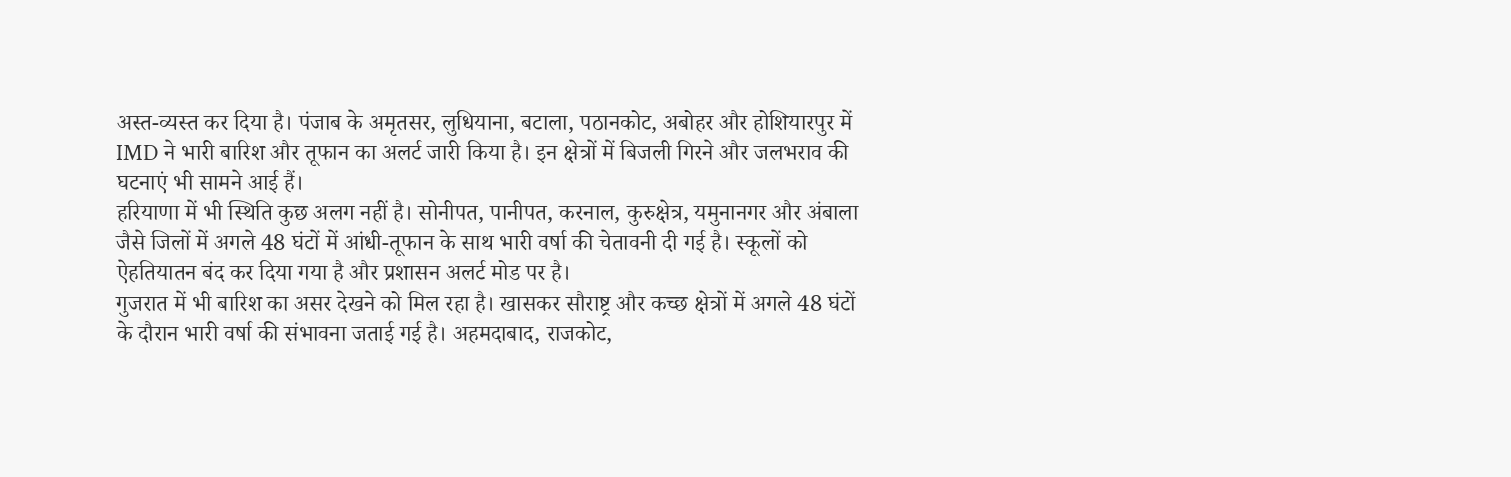अस्त-व्यस्त कर दिया है। पंजाब के अमृतसर, लुधियाना, बटाला, पठानकोट, अबोहर और होशियारपुर में IMD ने भारी बारिश और तूफान का अलर्ट जारी किया है। इन क्षेत्रों में बिजली गिरने और जलभराव की घटनाएं भी सामने आई हैं।
हरियाणा में भी स्थिति कुछ अलग नहीं है। सोनीपत, पानीपत, करनाल, कुरुक्षेत्र, यमुनानगर और अंबाला जैसे जिलों में अगले 48 घंटों में आंधी-तूफान के साथ भारी वर्षा की चेतावनी दी गई है। स्कूलों को ऐहतियातन बंद कर दिया गया है और प्रशासन अलर्ट मोड पर है।
गुजरात में भी बारिश का असर देखने को मिल रहा है। खासकर सौराष्ट्र और कच्छ क्षेत्रों में अगले 48 घंटों के दौरान भारी वर्षा की संभावना जताई गई है। अहमदाबाद, राजकोट,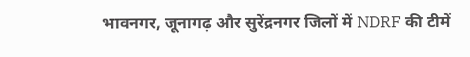भावनगर, जूनागढ़ और सुरेंद्रनगर जिलों में NDRF की टीमें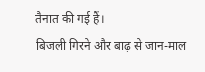तैनात की गई हैं।
बिजली गिरने और बाढ़ से जान-माल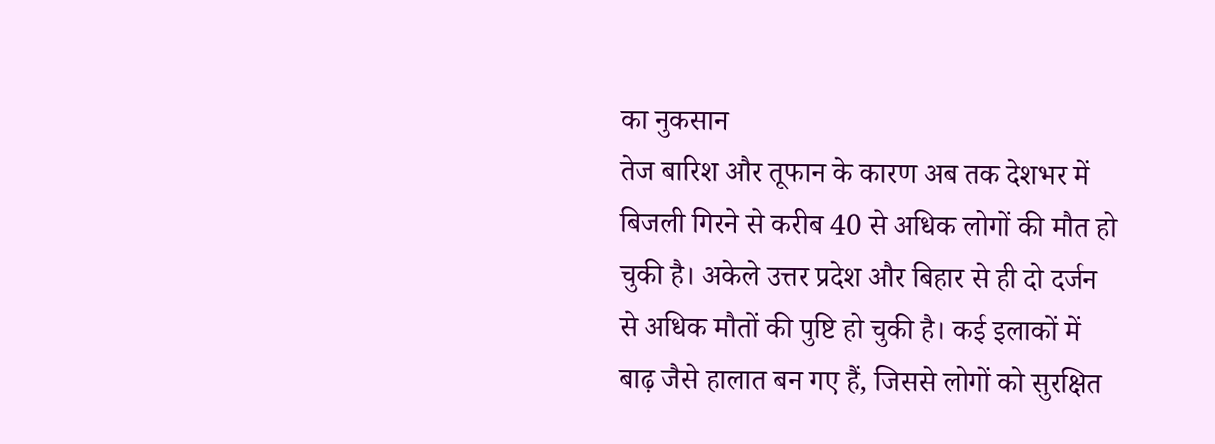का नुकसान
तेज बारिश और तूफान के कारण अब तक देशभर में बिजली गिरने से करीब 40 से अधिक लोगों की मौत हो चुकी है। अकेले उत्तर प्रदेश और बिहार से ही दो दर्जन से अधिक मौतों की पुष्टि हो चुकी है। कई इलाकों में बाढ़ जैसे हालात बन गए हैं, जिससे लोगों को सुरक्षित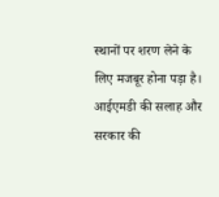स्थानों पर शरण लेने के लिए मजबूर होना पड़ा है।
आईएमडी की सलाह और सरकार की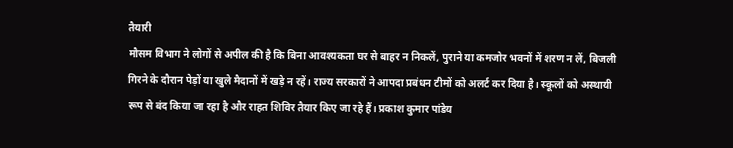तैयारी
मौसम विभाग ने लोगों से अपील की है कि बिना आवश्यकता घर से बाहर न निकलें, पुराने या कमजोर भवनों में शरण न लें, बिजली गिरने के दौरान पेड़ों या खुले मैदानों में खड़े न रहें। राज्य सरकारों ने आपदा प्रबंधन टीमों को अलर्ट कर दिया है। स्कूलों को अस्थायी रूप से बंद किया जा रहा है और राहत शिविर तैयार किए जा रहे हैं। प्रकाश कुमार पांडेय